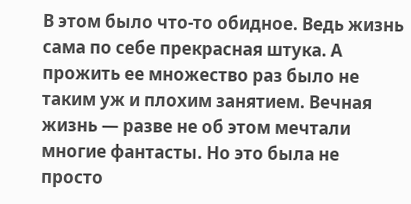В этом было что-то обидное. Ведь жизнь сама по себе прекрасная штука. А прожить ее множество раз было не таким уж и плохим занятием. Вечная жизнь — разве не об этом мечтали многие фантасты. Но это была не просто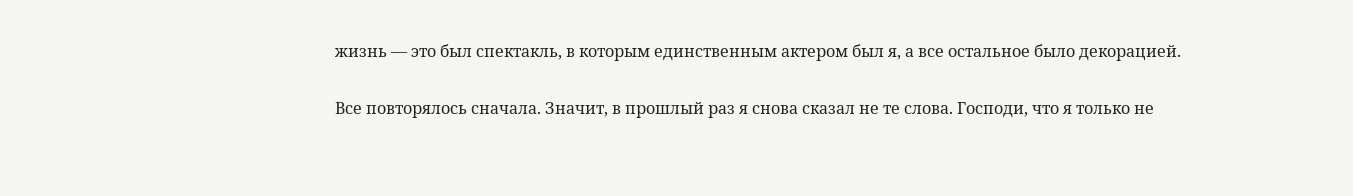жизнь — это был спектакль, в которым единственным актером был я, а все остальное было декорацией.

Все повторялось сначала. Значит, в прошлый раз я снова сказал не те слова. Господи, что я только не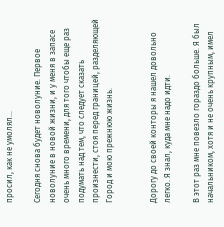просил, как не умолял…

Сегодня снова будет новолуние. Первое новолуние в новой жизни, и у меня в запасе очень много времени, для того чтобы еще раз подумать над тем, что следует сказать произнести, стоя перед границей, разделяющей Город и мою прежнюю жизнь.


Дорогу до своей конторы я нашел довольно легко. Я знал, куда мне надо идти.

В этот раз мне повезло гораздо больше. Я был начальником, хотя и не очень крупным, имел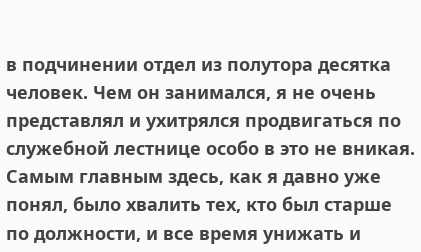в подчинении отдел из полутора десятка человек. Чем он занимался, я не очень представлял и ухитрялся продвигаться по служебной лестнице особо в это не вникая. Самым главным здесь, как я давно уже понял, было хвалить тех, кто был старше по должности, и все время унижать и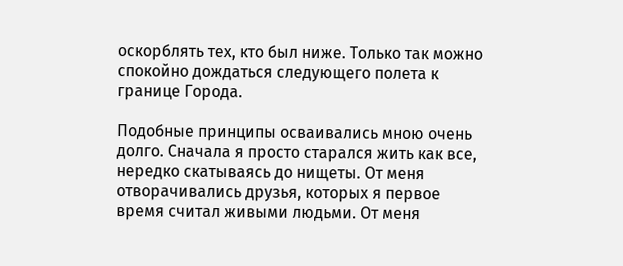оскорблять тех, кто был ниже. Только так можно спокойно дождаться следующего полета к границе Города.

Подобные принципы осваивались мною очень долго. Сначала я просто старался жить как все, нередко скатываясь до нищеты. От меня отворачивались друзья, которых я первое время считал живыми людьми. От меня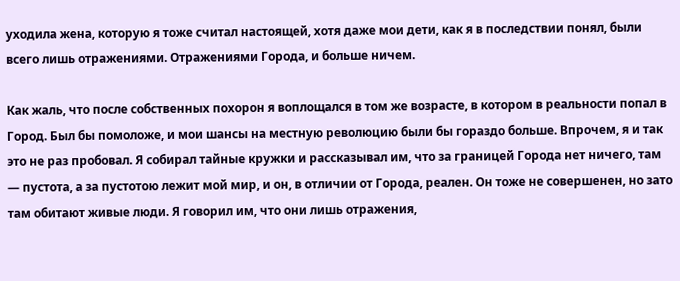уходила жена, которую я тоже считал настоящей, хотя даже мои дети, как я в последствии понял, были всего лишь отражениями. Отражениями Города, и больше ничем.

Как жаль, что после собственных похорон я воплощался в том же возрасте, в котором в реальности попал в Город. Был бы помоложе, и мои шансы на местную революцию были бы гораздо больше. Впрочем, я и так это не раз пробовал. Я собирал тайные кружки и рассказывал им, что за границей Города нет ничего, там — пустота, а за пустотою лежит мой мир, и он, в отличии от Города, реален. Он тоже не совершенен, но зато там обитают живые люди. Я говорил им, что они лишь отражения,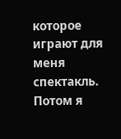которое играют для меня спектакль. Потом я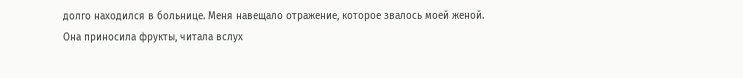долго находился в больнице. Меня навещало отражение, которое звалось моей женой. Она приносила фрукты, читала вслух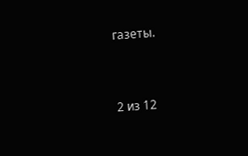газеты.



2 из 12